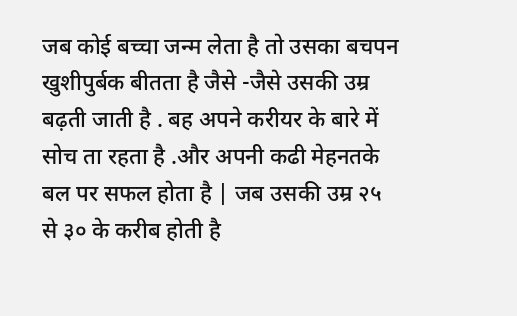जब कोई बच्चा जन्म लेता है तो उसका बचपन खुशीपुर्बक बीतता है जैसे -जैसे उसकी उम्र बढ़ती जाती है . बह अपने करीयर के बारे में सोच ता रहता है .और अपनी कढी मेहनतके बल पर सफल होता है | जब उसकी उम्र २५
से ३० के करीब होती है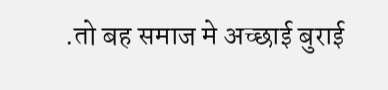.तो बह समाज मे अच्छाई बुराई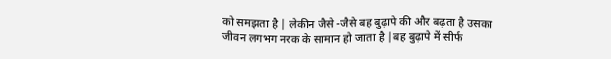को समझता है | लेकीन जैसे -जैसे बह बुढ़ापे की और बढ़ता है उसका जीवन लगभग नरक के सामान हो जाता है |बह बुढ़ापे में सीर्फ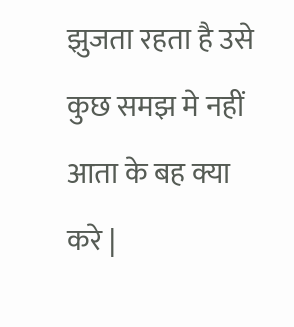झुजता रहता है उसे कुछ समझ मे नहीं आता के बह क्या करे |